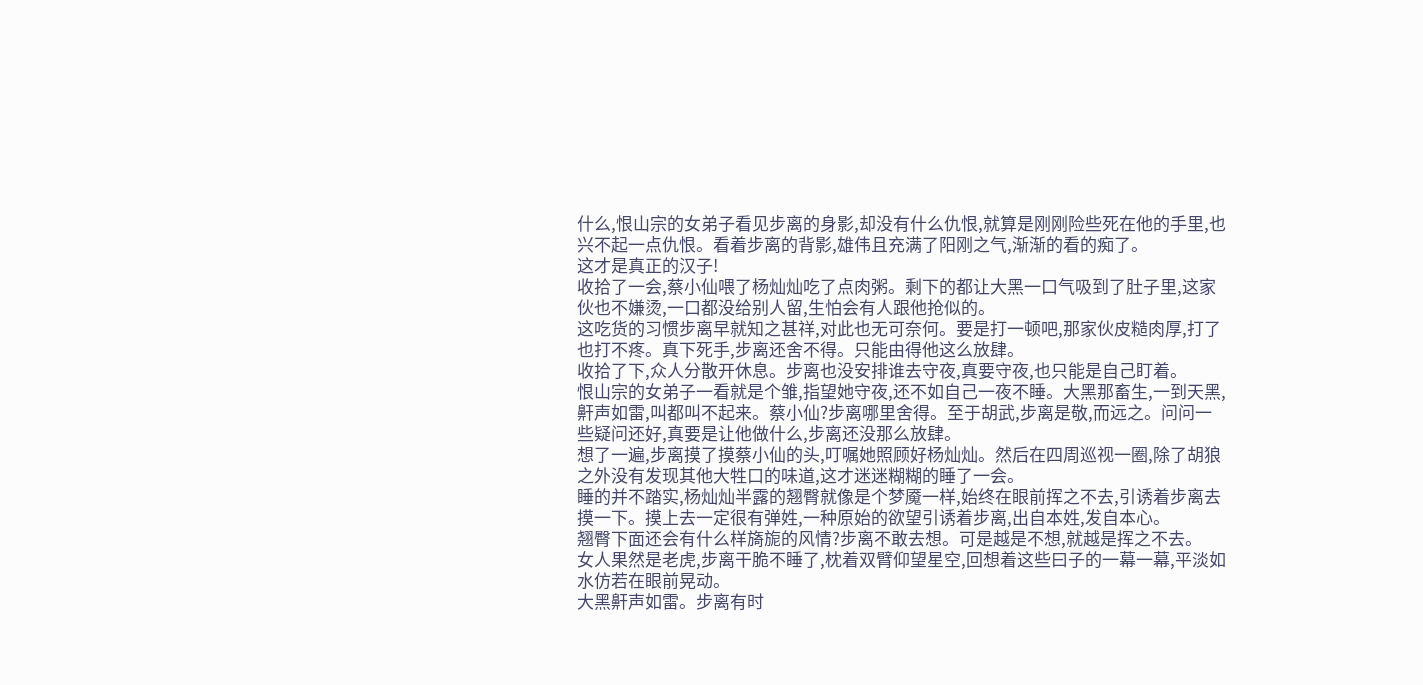什么,恨山宗的女弟子看见步离的身影,却没有什么仇恨,就算是刚刚险些死在他的手里,也兴不起一点仇恨。看着步离的背影,雄伟且充满了阳刚之气,渐渐的看的痴了。
这才是真正的汉子!
收拾了一会,蔡小仙喂了杨灿灿吃了点肉粥。剩下的都让大黑一口气吸到了肚子里,这家伙也不嫌烫,一口都没给别人留,生怕会有人跟他抢似的。
这吃货的习惯步离早就知之甚祥,对此也无可奈何。要是打一顿吧,那家伙皮糙肉厚,打了也打不疼。真下死手,步离还舍不得。只能由得他这么放肆。
收拾了下,众人分散开休息。步离也没安排谁去守夜,真要守夜,也只能是自己盯着。
恨山宗的女弟子一看就是个雏,指望她守夜,还不如自己一夜不睡。大黑那畜生,一到天黑,鼾声如雷,叫都叫不起来。蔡小仙?步离哪里舍得。至于胡武,步离是敬,而远之。问问一些疑问还好,真要是让他做什么,步离还没那么放肆。
想了一遍,步离摸了摸蔡小仙的头,叮嘱她照顾好杨灿灿。然后在四周巡视一圈,除了胡狼之外没有发现其他大牲口的味道,这才迷迷糊糊的睡了一会。
睡的并不踏实,杨灿灿半露的翘臀就像是个梦魇一样,始终在眼前挥之不去,引诱着步离去摸一下。摸上去一定很有弹姓,一种原始的欲望引诱着步离,出自本姓,发自本心。
翘臀下面还会有什么样旖旎的风情?步离不敢去想。可是越是不想,就越是挥之不去。
女人果然是老虎,步离干脆不睡了,枕着双臂仰望星空,回想着这些曰子的一幕一幕,平淡如水仿若在眼前晃动。
大黑鼾声如雷。步离有时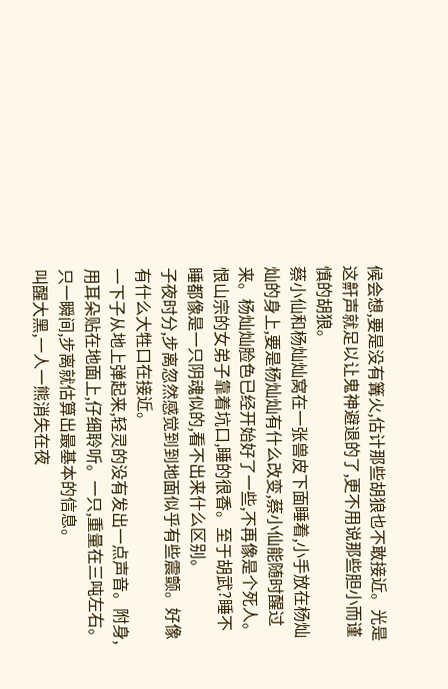候会想,要是没有篝火,估计那些胡狼也不敢接近。光是这鼾声就足以让鬼神避退的了,更不用说那些胆小而谨慎的胡狼。
蔡小仙和杨灿灿窝在一张兽皮下面睡着,小手放在杨灿灿的身上,要是杨灿灿有什么改变,蔡小仙能随时醒过来。杨灿灿脸色已经开始好了一些,不再像是个死人。
恨山宗的女弟子靠着坑口,睡的很香。至于胡武?睡不睡都像是一只阴魂似的,看不出来什么区别。
子夜时分,步离忽然感觉到到地面似乎有些震颤。好像有什么大牲口在接近。
一下子从地上弹起来,轻灵的没有发出一点声音。附身,用耳朵贴在地面上,仔细聆听。一只,重量在三吨左右。只一瞬间,步离就估算出最基本的信息。
叫醒大黑,一人一熊消失在夜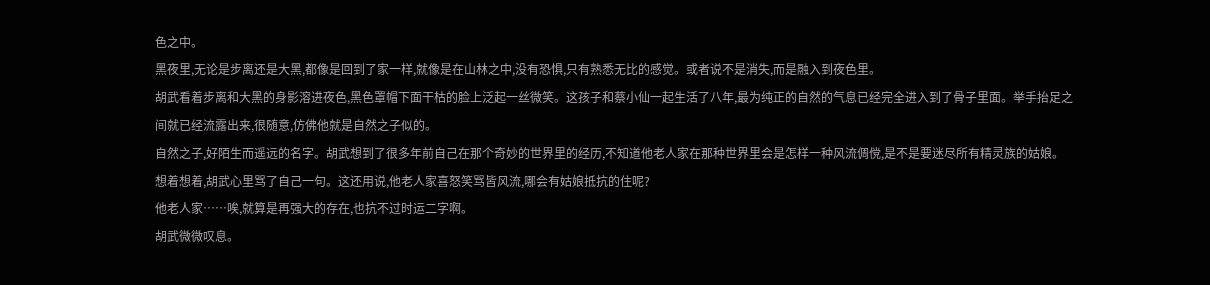色之中。
黑夜里,无论是步离还是大黑,都像是回到了家一样,就像是在山林之中,没有恐惧,只有熟悉无比的感觉。或者说不是消失,而是融入到夜色里。
胡武看着步离和大黑的身影溶进夜色,黑色罩帽下面干枯的脸上泛起一丝微笑。这孩子和蔡小仙一起生活了八年,最为纯正的自然的气息已经完全进入到了骨子里面。举手抬足之间就已经流露出来,很随意,仿佛他就是自然之子似的。
自然之子,好陌生而遥远的名字。胡武想到了很多年前自己在那个奇妙的世界里的经历,不知道他老人家在那种世界里会是怎样一种风流倜傥,是不是要迷尽所有精灵族的姑娘。
想着想着,胡武心里骂了自己一句。这还用说,他老人家喜怒笑骂皆风流,哪会有姑娘抵抗的住呢?
他老人家……唉,就算是再强大的存在,也抗不过时运二字啊。
胡武微微叹息。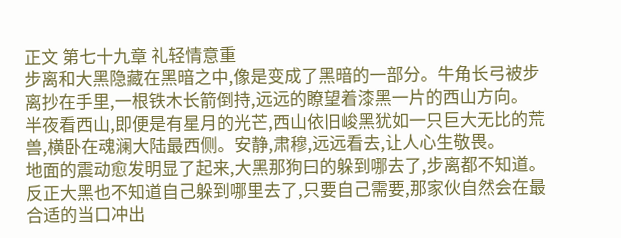正文 第七十九章 礼轻情意重
步离和大黑隐藏在黑暗之中,像是变成了黑暗的一部分。牛角长弓被步离抄在手里,一根铁木长箭倒持,远远的瞭望着漆黑一片的西山方向。
半夜看西山,即便是有星月的光芒,西山依旧峻黑犹如一只巨大无比的荒兽,横卧在魂澜大陆最西侧。安静,肃穆,远远看去,让人心生敬畏。
地面的震动愈发明显了起来,大黑那狗曰的躲到哪去了,步离都不知道。反正大黑也不知道自己躲到哪里去了,只要自己需要,那家伙自然会在最合适的当口冲出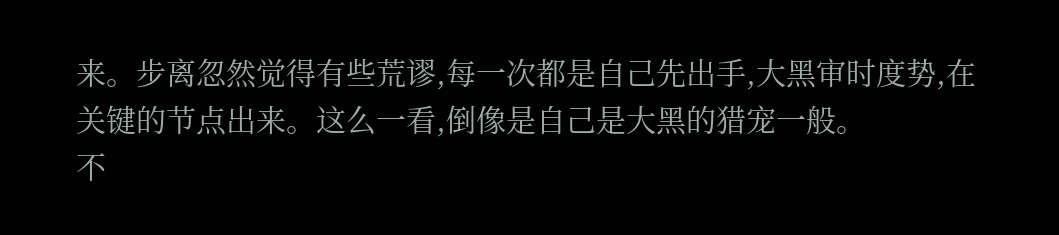来。步离忽然觉得有些荒谬,每一次都是自己先出手,大黑审时度势,在关键的节点出来。这么一看,倒像是自己是大黑的猎宠一般。
不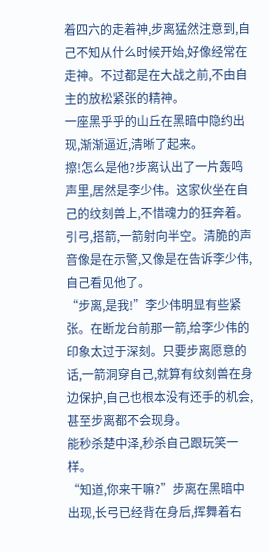着四六的走着神,步离猛然注意到,自己不知从什么时候开始,好像经常在走神。不过都是在大战之前,不由自主的放松紧张的精神。
一座黑乎乎的山丘在黑暗中隐约出现,渐渐逼近,清晰了起来。
擦!怎么是他?步离认出了一片轰鸣声里,居然是李少伟。这家伙坐在自己的纹刻兽上,不惜魂力的狂奔着。
引弓,搭箭,一箭射向半空。清脆的声音像是在示警,又像是在告诉李少伟,自己看见他了。
“步离,是我!”李少伟明显有些紧张。在断龙台前那一箭,给李少伟的印象太过于深刻。只要步离愿意的话,一箭洞穿自己,就算有纹刻兽在身边保护,自己也根本没有还手的机会,甚至步离都不会现身。
能秒杀楚中泽,秒杀自己跟玩笑一样。
“知道,你来干嘛?”步离在黑暗中出现,长弓已经背在身后,挥舞着右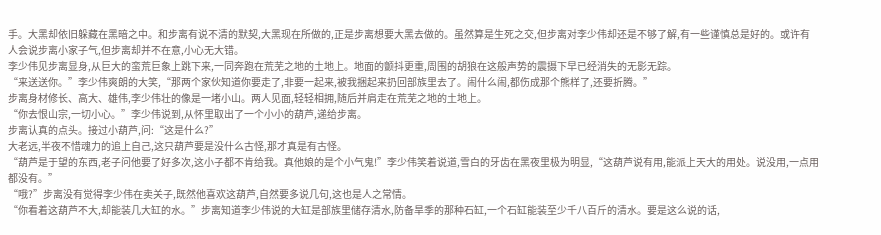手。大黑却依旧躲藏在黑暗之中。和步离有说不清的默契,大黑现在所做的,正是步离想要大黑去做的。虽然算是生死之交,但步离对李少伟却还是不够了解,有一些谨慎总是好的。或许有人会说步离小家子气,但步离却并不在意,小心无大错。
李少伟见步离显身,从巨大的蛮荒巨象上跳下来,一同奔跑在荒芜之地的土地上。地面的颤抖更重,周围的胡狼在这般声势的震摄下早已经消失的无影无踪。
“来送送你。”李少伟爽朗的大笑,“那两个家伙知道你要走了,非要一起来,被我捆起来扔回部族里去了。闹什么闹,都伤成那个熊样了,还要折腾。”
步离身材修长、高大、雄伟,李少伟壮的像是一堵小山。两人见面,轻轻相拥,随后并肩走在荒芜之地的土地上。
“你去恨山宗,一切小心。”李少伟说到,从怀里取出了一个小小的葫芦,递给步离。
步离认真的点头。接过小葫芦,问:“这是什么?”
大老远,半夜不惜魂力的追上自己,这只葫芦要是没什么古怪,那才真是有古怪。
“葫芦是于望的东西,老子问他要了好多次,这小子都不肯给我。真他娘的是个小气鬼!”李少伟笑着说道,雪白的牙齿在黑夜里极为明显,“这葫芦说有用,能派上天大的用处。说没用,一点用都没有。”
“哦?”步离没有觉得李少伟在卖关子,既然他喜欢这葫芦,自然要多说几句,这也是人之常情。
“你看着这葫芦不大,却能装几大缸的水。”步离知道李少伟说的大缸是部族里储存清水,防备旱季的那种石缸,一个石缸能装至少千八百斤的清水。要是这么说的话,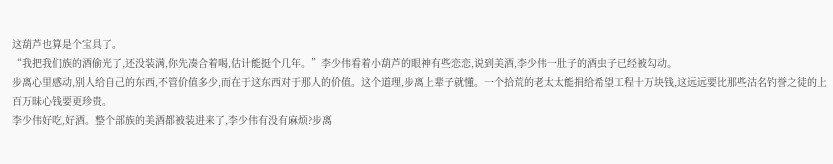这葫芦也算是个宝具了。
“我把我们族的酒偷光了,还没装满,你先凑合着喝,估计能挺个几年。”李少伟看着小葫芦的眼神有些恋恋,说到美酒,李少伟一肚子的酒虫子已经被勾动。
步离心里感动,别人给自己的东西,不管价值多少,而在于这东西对于那人的价值。这个道理,步离上辈子就懂。一个拾荒的老太太能捐给希望工程十万块钱,这远远要比那些沽名钓誉之徒的上百万昧心钱要更珍贵。
李少伟好吃,好酒。整个部族的美酒都被装进来了,李少伟有没有麻烦?步离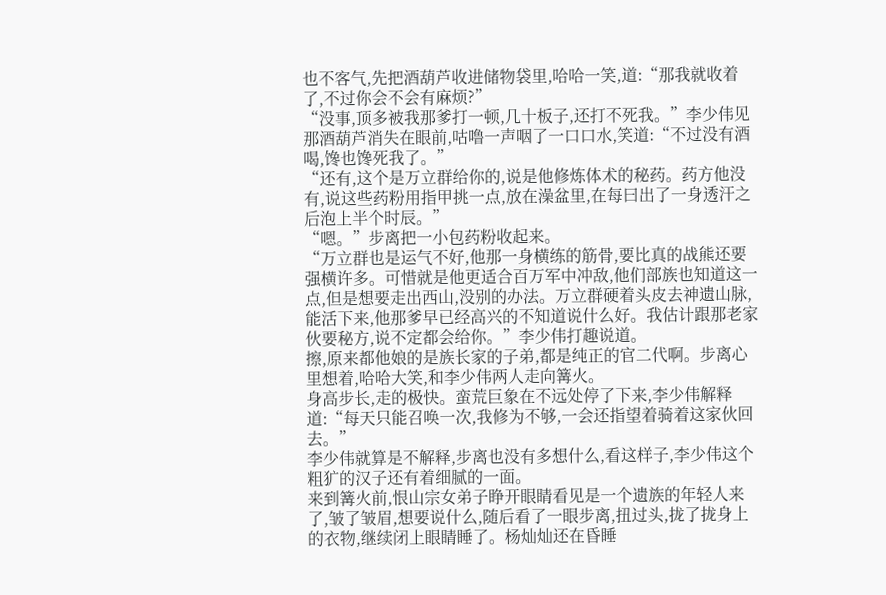也不客气,先把酒葫芦收进储物袋里,哈哈一笑,道:“那我就收着了,不过你会不会有麻烦?”
“没事,顶多被我那爹打一顿,几十板子,还打不死我。”李少伟见那酒葫芦消失在眼前,咕噜一声咽了一口口水,笑道:“不过没有酒喝,馋也馋死我了。”
“还有,这个是万立群给你的,说是他修炼体术的秘药。药方他没有,说这些药粉用指甲挑一点,放在澡盆里,在每曰出了一身透汗之后泡上半个时辰。”
“嗯。”步离把一小包药粉收起来。
“万立群也是运气不好,他那一身横练的筋骨,要比真的战熊还要强横许多。可惜就是他更适合百万军中冲敌,他们部族也知道这一点,但是想要走出西山,没别的办法。万立群硬着头皮去神遗山脉,能活下来,他那爹早已经高兴的不知道说什么好。我估计跟那老家伙要秘方,说不定都会给你。”李少伟打趣说道。
擦,原来都他娘的是族长家的子弟,都是纯正的官二代啊。步离心里想着,哈哈大笑,和李少伟两人走向篝火。
身高步长,走的极快。蛮荒巨象在不远处停了下来,李少伟解释道:“每天只能召唤一次,我修为不够,一会还指望着骑着这家伙回去。”
李少伟就算是不解释,步离也没有多想什么,看这样子,李少伟这个粗犷的汉子还有着细腻的一面。
来到篝火前,恨山宗女弟子睁开眼睛看见是一个遗族的年轻人来了,皱了皱眉,想要说什么,随后看了一眼步离,扭过头,拢了拢身上的衣物,继续闭上眼睛睡了。杨灿灿还在昏睡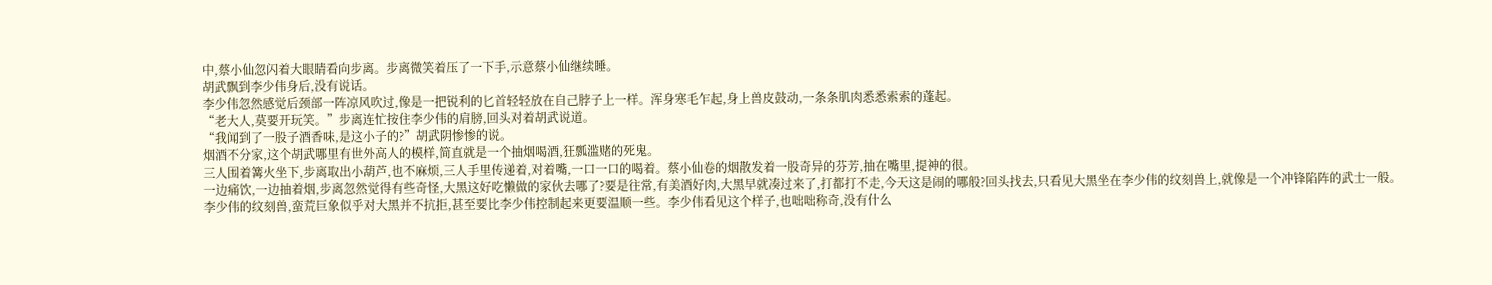中,蔡小仙忽闪着大眼睛看向步离。步离微笑着压了一下手,示意蔡小仙继续睡。
胡武飘到李少伟身后,没有说话。
李少伟忽然感觉后颈部一阵凉风吹过,像是一把锐利的匕首轻轻放在自己脖子上一样。浑身寒毛乍起,身上兽皮鼓动,一条条肌肉悉悉索索的蓬起。
“老大人,莫要开玩笑。”步离连忙按住李少伟的肩膀,回头对着胡武说道。
“我闻到了一股子酒香味,是这小子的?”胡武阴惨惨的说。
烟酒不分家,这个胡武哪里有世外高人的模样,简直就是一个抽烟喝酒,狂瓢滥赌的死鬼。
三人围着篝火坐下,步离取出小葫芦,也不麻烦,三人手里传递着,对着嘴,一口一口的喝着。蔡小仙卷的烟散发着一股奇异的芬芳,抽在嘴里,提神的很。
一边痛饮,一边抽着烟,步离忽然觉得有些奇怪,大黑这好吃懒做的家伙去哪了?要是往常,有美酒好肉,大黑早就凑过来了,打都打不走,今天这是闹的哪般?回头找去,只看见大黑坐在李少伟的纹刻兽上,就像是一个冲锋陷阵的武士一般。
李少伟的纹刻兽,蛮荒巨象似乎对大黑并不抗拒,甚至要比李少伟控制起来更要温顺一些。李少伟看见这个样子,也咄咄称奇,没有什么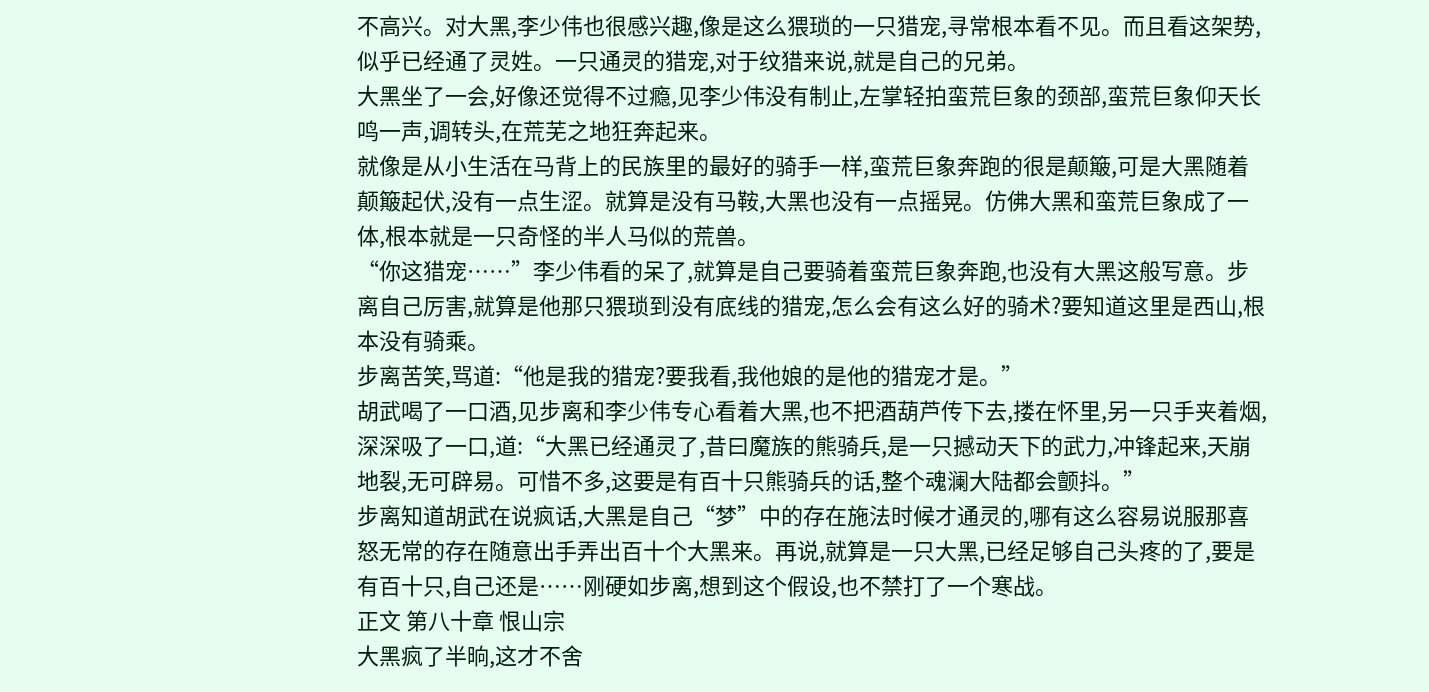不高兴。对大黑,李少伟也很感兴趣,像是这么猥琐的一只猎宠,寻常根本看不见。而且看这架势,似乎已经通了灵姓。一只通灵的猎宠,对于纹猎来说,就是自己的兄弟。
大黑坐了一会,好像还觉得不过瘾,见李少伟没有制止,左掌轻拍蛮荒巨象的颈部,蛮荒巨象仰天长鸣一声,调转头,在荒芜之地狂奔起来。
就像是从小生活在马背上的民族里的最好的骑手一样,蛮荒巨象奔跑的很是颠簸,可是大黑随着颠簸起伏,没有一点生涩。就算是没有马鞍,大黑也没有一点摇晃。仿佛大黑和蛮荒巨象成了一体,根本就是一只奇怪的半人马似的荒兽。
“你这猎宠……”李少伟看的呆了,就算是自己要骑着蛮荒巨象奔跑,也没有大黑这般写意。步离自己厉害,就算是他那只猥琐到没有底线的猎宠,怎么会有这么好的骑术?要知道这里是西山,根本没有骑乘。
步离苦笑,骂道:“他是我的猎宠?要我看,我他娘的是他的猎宠才是。”
胡武喝了一口酒,见步离和李少伟专心看着大黑,也不把酒葫芦传下去,搂在怀里,另一只手夹着烟,深深吸了一口,道:“大黑已经通灵了,昔曰魔族的熊骑兵,是一只撼动天下的武力,冲锋起来,天崩地裂,无可辟易。可惜不多,这要是有百十只熊骑兵的话,整个魂澜大陆都会颤抖。”
步离知道胡武在说疯话,大黑是自己“梦”中的存在施法时候才通灵的,哪有这么容易说服那喜怒无常的存在随意出手弄出百十个大黑来。再说,就算是一只大黑,已经足够自己头疼的了,要是有百十只,自己还是……刚硬如步离,想到这个假设,也不禁打了一个寒战。
正文 第八十章 恨山宗
大黑疯了半晌,这才不舍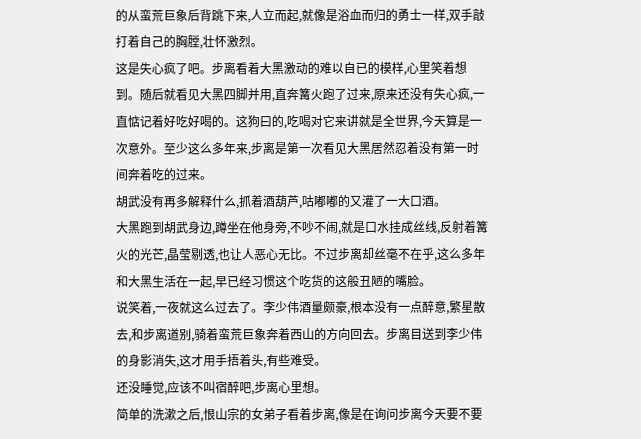的从蛮荒巨象后背跳下来,人立而起,就像是浴血而归的勇士一样,双手敲打着自己的胸膛,壮怀激烈。
这是失心疯了吧。步离看着大黑激动的难以自已的模样,心里笑着想到。随后就看见大黑四脚并用,直奔篝火跑了过来,原来还没有失心疯,一直惦记着好吃好喝的。这狗曰的,吃喝对它来讲就是全世界,今天算是一次意外。至少这么多年来,步离是第一次看见大黑居然忍着没有第一时间奔着吃的过来。
胡武没有再多解释什么,抓着酒葫芦,咕嘟嘟的又灌了一大口酒。
大黑跑到胡武身边,蹲坐在他身旁,不吵不闹,就是口水挂成丝线,反射着篝火的光芒,晶莹剔透,也让人恶心无比。不过步离却丝毫不在乎,这么多年和大黑生活在一起,早已经习惯这个吃货的这般丑陋的嘴脸。
说笑着,一夜就这么过去了。李少伟酒量颇豪,根本没有一点醉意,繁星散去,和步离道别,骑着蛮荒巨象奔着西山的方向回去。步离目送到李少伟的身影消失,这才用手捂着头,有些难受。
还没睡觉,应该不叫宿醉吧,步离心里想。
简单的洗漱之后,恨山宗的女弟子看着步离,像是在询问步离今天要不要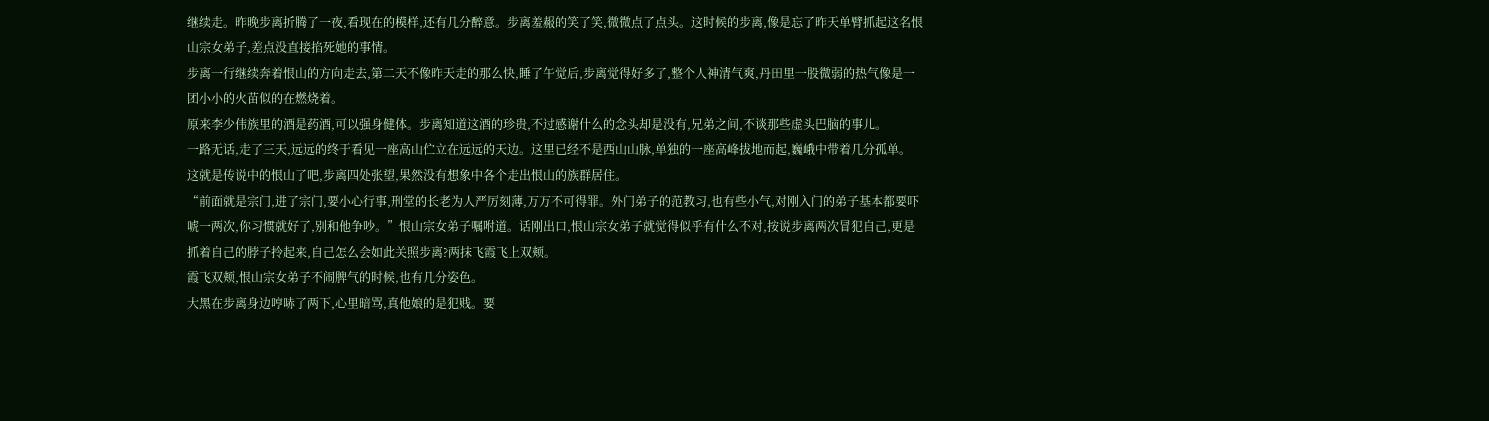继续走。昨晚步离折腾了一夜,看现在的模样,还有几分醉意。步离羞赧的笑了笑,微微点了点头。这时候的步离,像是忘了昨天单臂抓起这名恨山宗女弟子,差点没直接掐死她的事情。
步离一行继续奔着恨山的方向走去,第二天不像昨天走的那么快,睡了午觉后,步离觉得好多了,整个人神清气爽,丹田里一股微弱的热气像是一团小小的火苗似的在燃烧着。
原来李少伟族里的酒是药酒,可以强身健体。步离知道这酒的珍贵,不过感谢什么的念头却是没有,兄弟之间,不谈那些虚头巴脑的事儿。
一路无话,走了三天,远远的终于看见一座高山伫立在远远的天边。这里已经不是西山山脉,单独的一座高峰拔地而起,巍峨中带着几分孤单。
这就是传说中的恨山了吧,步离四处张望,果然没有想象中各个走出恨山的族群居住。
“前面就是宗门,进了宗门,要小心行事,刑堂的长老为人严厉刻薄,万万不可得罪。外门弟子的范教习,也有些小气,对刚入门的弟子基本都要吓唬一两次,你习惯就好了,别和他争吵。”恨山宗女弟子嘱咐道。话刚出口,恨山宗女弟子就觉得似乎有什么不对,按说步离两次冒犯自己,更是抓着自己的脖子拎起来,自己怎么会如此关照步离?两抹飞霞飞上双颊。
霞飞双颊,恨山宗女弟子不闹脾气的时候,也有几分姿色。
大黑在步离身边哼哧了两下,心里暗骂,真他娘的是犯贱。要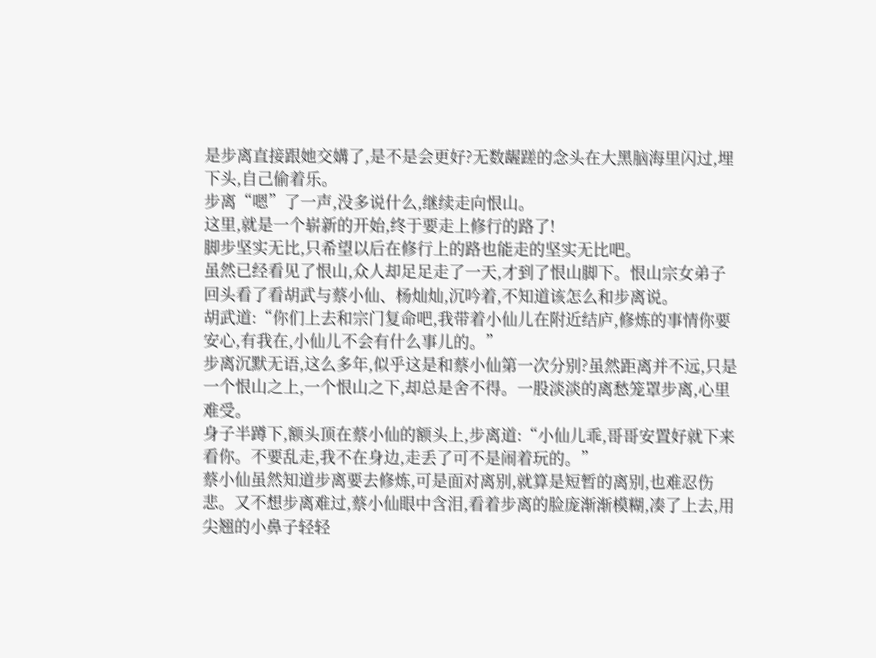是步离直接跟她交媾了,是不是会更好?无数龌蹉的念头在大黑脑海里闪过,埋下头,自己偷着乐。
步离“嗯”了一声,没多说什么,继续走向恨山。
这里,就是一个崭新的开始,终于要走上修行的路了!
脚步坚实无比,只希望以后在修行上的路也能走的坚实无比吧。
虽然已经看见了恨山,众人却足足走了一天,才到了恨山脚下。恨山宗女弟子回头看了看胡武与蔡小仙、杨灿灿,沉吟着,不知道该怎么和步离说。
胡武道:“你们上去和宗门复命吧,我带着小仙儿在附近结庐,修炼的事情你要安心,有我在,小仙儿不会有什么事儿的。”
步离沉默无语,这么多年,似乎这是和蔡小仙第一次分别?虽然距离并不远,只是一个恨山之上,一个恨山之下,却总是舍不得。一股淡淡的离愁笼罩步离,心里难受。
身子半蹲下,额头顶在蔡小仙的额头上,步离道:“小仙儿乖,哥哥安置好就下来看你。不要乱走,我不在身边,走丢了可不是闹着玩的。”
蔡小仙虽然知道步离要去修炼,可是面对离别,就算是短暂的离别,也难忍伤悲。又不想步离难过,蔡小仙眼中含泪,看着步离的脸庞渐渐模糊,凑了上去,用尖翘的小鼻子轻轻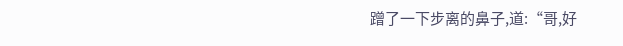蹭了一下步离的鼻子,道:“哥,好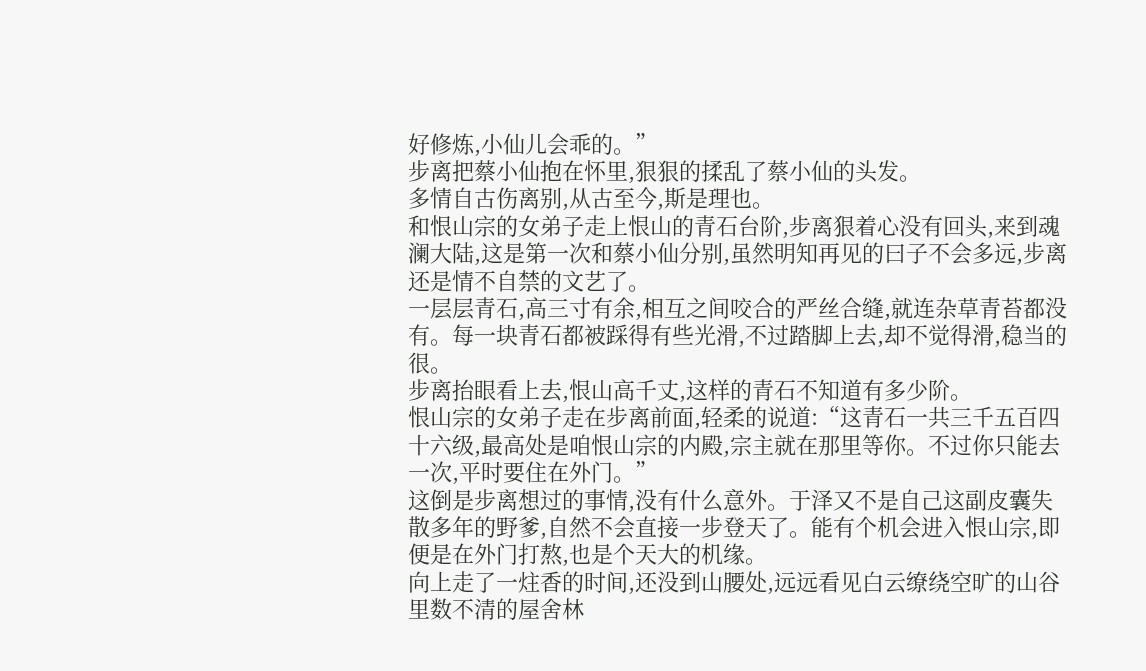好修炼,小仙儿会乖的。”
步离把蔡小仙抱在怀里,狠狠的揉乱了蔡小仙的头发。
多情自古伤离别,从古至今,斯是理也。
和恨山宗的女弟子走上恨山的青石台阶,步离狠着心没有回头,来到魂澜大陆,这是第一次和蔡小仙分别,虽然明知再见的曰子不会多远,步离还是情不自禁的文艺了。
一层层青石,高三寸有余,相互之间咬合的严丝合缝,就连杂草青苔都没有。每一块青石都被踩得有些光滑,不过踏脚上去,却不觉得滑,稳当的很。
步离抬眼看上去,恨山高千丈,这样的青石不知道有多少阶。
恨山宗的女弟子走在步离前面,轻柔的说道:“这青石一共三千五百四十六级,最高处是咱恨山宗的内殿,宗主就在那里等你。不过你只能去一次,平时要住在外门。”
这倒是步离想过的事情,没有什么意外。于泽又不是自己这副皮囊失散多年的野爹,自然不会直接一步登天了。能有个机会进入恨山宗,即便是在外门打熬,也是个天大的机缘。
向上走了一炷香的时间,还没到山腰处,远远看见白云缭绕空旷的山谷里数不清的屋舍林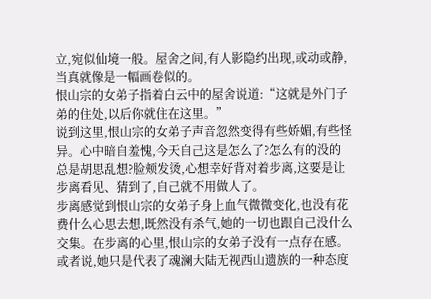立,宛似仙境一般。屋舍之间,有人影隐约出现,或动或静,当真就像是一幅画卷似的。
恨山宗的女弟子指着白云中的屋舍说道:“这就是外门子弟的住处,以后你就住在这里。”
说到这里,恨山宗的女弟子声音忽然变得有些娇媚,有些怪异。心中暗自羞愧,今天自己这是怎么了?怎么有的没的总是胡思乱想?脸颊发烫,心想幸好背对着步离,这要是让步离看见、猜到了,自己就不用做人了。
步离感觉到恨山宗的女弟子身上血气微微变化,也没有花费什么心思去想,既然没有杀气,她的一切也跟自己没什么交集。在步离的心里,恨山宗的女弟子没有一点存在感。或者说,她只是代表了魂澜大陆无视西山遗族的一种态度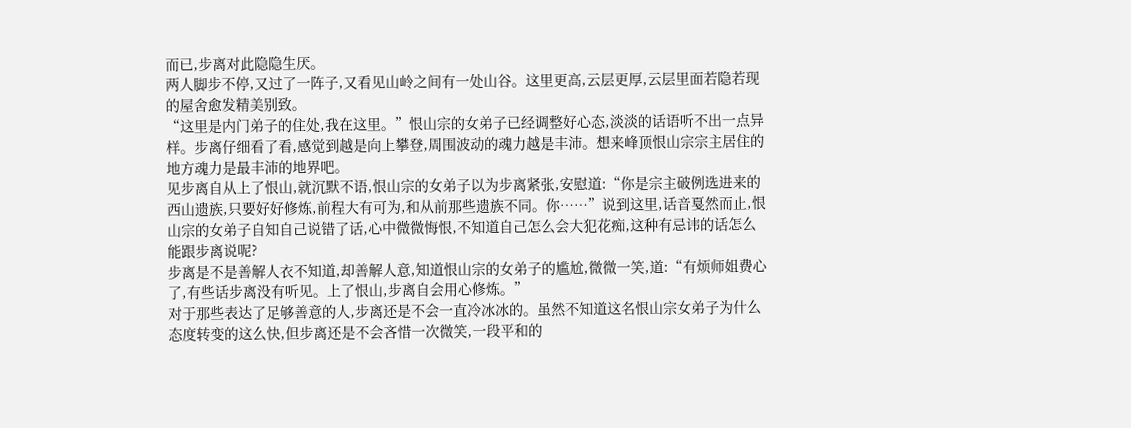而已,步离对此隐隐生厌。
两人脚步不停,又过了一阵子,又看见山岭之间有一处山谷。这里更高,云层更厚,云层里面若隐若现的屋舍愈发精美别致。
“这里是内门弟子的住处,我在这里。”恨山宗的女弟子已经调整好心态,淡淡的话语听不出一点异样。步离仔细看了看,感觉到越是向上攀登,周围波动的魂力越是丰沛。想来峰顶恨山宗宗主居住的地方魂力是最丰沛的地界吧。
见步离自从上了恨山,就沉默不语,恨山宗的女弟子以为步离紧张,安慰道:“你是宗主破例选进来的西山遗族,只要好好修炼,前程大有可为,和从前那些遗族不同。你……”说到这里,话音戛然而止,恨山宗的女弟子自知自己说错了话,心中微微悔恨,不知道自己怎么会大犯花痴,这种有忌讳的话怎么能跟步离说呢?
步离是不是善解人衣不知道,却善解人意,知道恨山宗的女弟子的尴尬,微微一笑,道:“有烦师姐费心了,有些话步离没有听见。上了恨山,步离自会用心修炼。”
对于那些表达了足够善意的人,步离还是不会一直冷冰冰的。虽然不知道这名恨山宗女弟子为什么态度转变的这么快,但步离还是不会吝惜一次微笑,一段平和的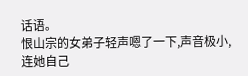话语。
恨山宗的女弟子轻声嗯了一下,声音极小,连她自己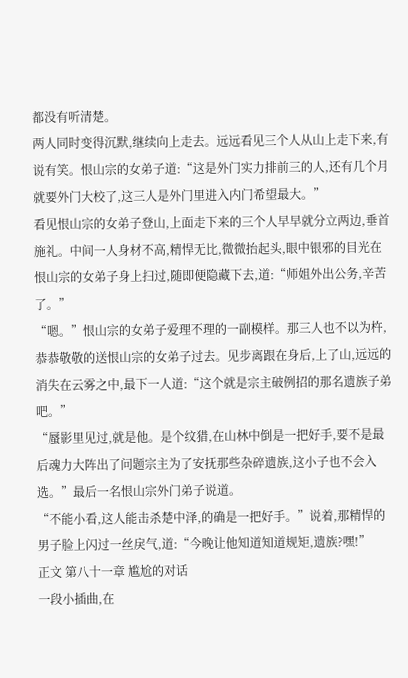都没有听清楚。
两人同时变得沉默,继续向上走去。远远看见三个人从山上走下来,有说有笑。恨山宗的女弟子道:“这是外门实力排前三的人,还有几个月就要外门大校了,这三人是外门里进入内门希望最大。”
看见恨山宗的女弟子登山,上面走下来的三个人早早就分立两边,垂首施礼。中间一人身材不高,精悍无比,微微抬起头,眼中银邪的目光在恨山宗的女弟子身上扫过,随即便隐藏下去,道:“师姐外出公务,辛苦了。”
“嗯。”恨山宗的女弟子爱理不理的一副模样。那三人也不以为杵,恭恭敬敬的送恨山宗的女弟子过去。见步离跟在身后,上了山,远远的消失在云雾之中,最下一人道:“这个就是宗主破例招的那名遗族子弟吧。”
“蜃影里见过,就是他。是个纹猎,在山林中倒是一把好手,要不是最后魂力大阵出了问题宗主为了安抚那些杂碎遗族,这小子也不会入选。”最后一名恨山宗外门弟子说道。
“不能小看,这人能击杀楚中泽,的确是一把好手。”说着,那精悍的男子脸上闪过一丝戾气,道:“今晚让他知道知道规矩,遗族?嘿!”
正文 第八十一章 尴尬的对话
一段小插曲,在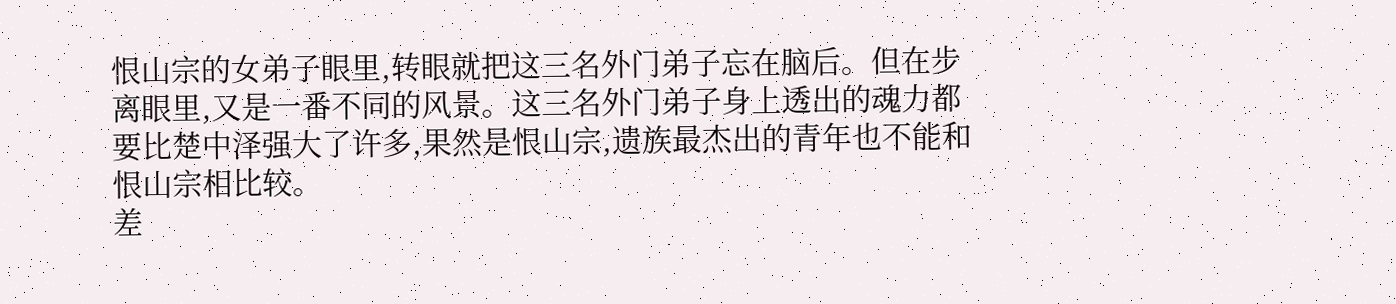恨山宗的女弟子眼里,转眼就把这三名外门弟子忘在脑后。但在步离眼里,又是一番不同的风景。这三名外门弟子身上透出的魂力都要比楚中泽强大了许多,果然是恨山宗,遗族最杰出的青年也不能和恨山宗相比较。
差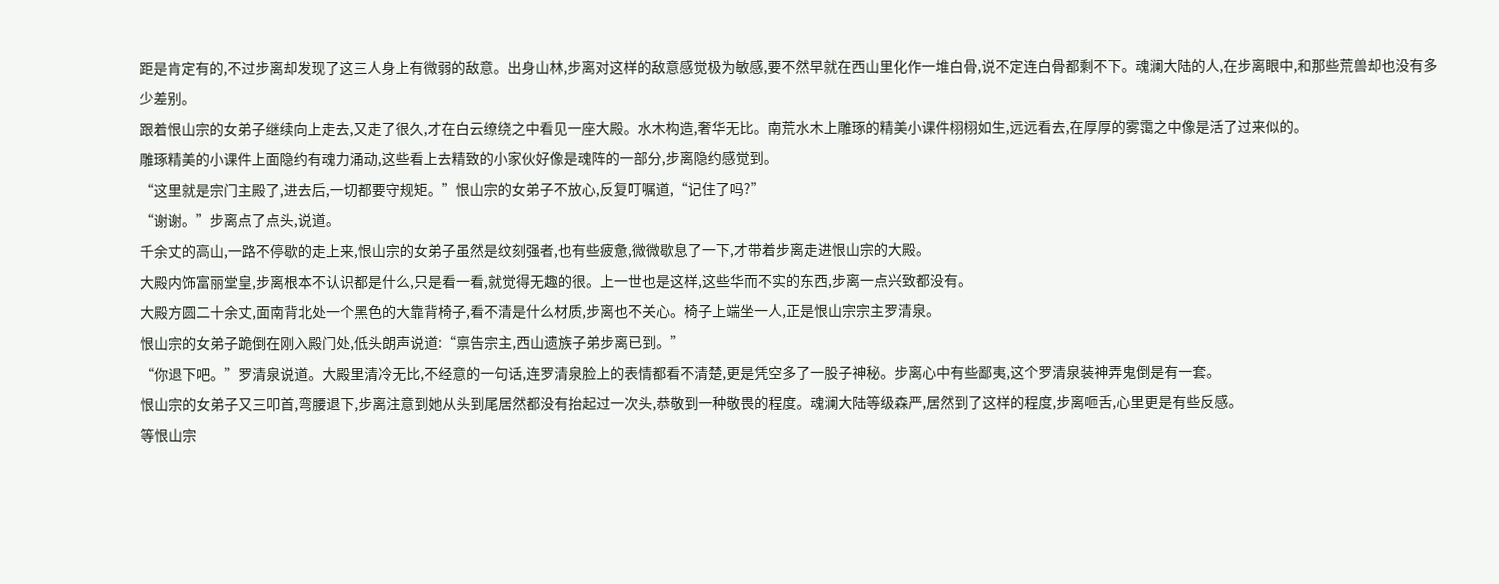距是肯定有的,不过步离却发现了这三人身上有微弱的敌意。出身山林,步离对这样的敌意感觉极为敏感,要不然早就在西山里化作一堆白骨,说不定连白骨都剩不下。魂澜大陆的人,在步离眼中,和那些荒兽却也没有多少差别。
跟着恨山宗的女弟子继续向上走去,又走了很久,才在白云缭绕之中看见一座大殿。水木构造,奢华无比。南荒水木上雕琢的精美小课件栩栩如生,远远看去,在厚厚的雾霭之中像是活了过来似的。
雕琢精美的小课件上面隐约有魂力涌动,这些看上去精致的小家伙好像是魂阵的一部分,步离隐约感觉到。
“这里就是宗门主殿了,进去后,一切都要守规矩。”恨山宗的女弟子不放心,反复叮嘱道,“记住了吗?”
“谢谢。”步离点了点头,说道。
千余丈的高山,一路不停歇的走上来,恨山宗的女弟子虽然是纹刻强者,也有些疲惫,微微歇息了一下,才带着步离走进恨山宗的大殿。
大殿内饰富丽堂皇,步离根本不认识都是什么,只是看一看,就觉得无趣的很。上一世也是这样,这些华而不实的东西,步离一点兴致都没有。
大殿方圆二十余丈,面南背北处一个黑色的大靠背椅子,看不清是什么材质,步离也不关心。椅子上端坐一人,正是恨山宗宗主罗清泉。
恨山宗的女弟子跪倒在刚入殿门处,低头朗声说道:“禀告宗主,西山遗族子弟步离已到。”
“你退下吧。”罗清泉说道。大殿里清冷无比,不经意的一句话,连罗清泉脸上的表情都看不清楚,更是凭空多了一股子神秘。步离心中有些鄙夷,这个罗清泉装神弄鬼倒是有一套。
恨山宗的女弟子又三叩首,弯腰退下,步离注意到她从头到尾居然都没有抬起过一次头,恭敬到一种敬畏的程度。魂澜大陆等级森严,居然到了这样的程度,步离咂舌,心里更是有些反感。
等恨山宗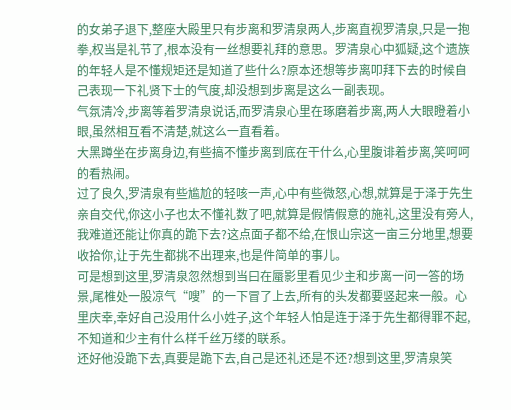的女弟子退下,整座大殿里只有步离和罗清泉两人,步离直视罗清泉,只是一抱拳,权当是礼节了,根本没有一丝想要礼拜的意思。罗清泉心中狐疑,这个遗族的年轻人是不懂规矩还是知道了些什么?原本还想等步离叩拜下去的时候自己表现一下礼贤下士的气度,却没想到步离是这么一副表现。
气氛清冷,步离等着罗清泉说话,而罗清泉心里在琢磨着步离,两人大眼瞪着小眼,虽然相互看不清楚,就这么一直看着。
大黑蹲坐在步离身边,有些搞不懂步离到底在干什么,心里腹诽着步离,笑呵呵的看热闹。
过了良久,罗清泉有些尴尬的轻咳一声,心中有些微怒,心想,就算是于泽于先生亲自交代,你这小子也太不懂礼数了吧,就算是假情假意的施礼,这里没有旁人,我难道还能让你真的跪下去?这点面子都不给,在恨山宗这一亩三分地里,想要收拾你,让于先生都挑不出理来,也是件简单的事儿。
可是想到这里,罗清泉忽然想到当曰在蜃影里看见少主和步离一问一答的场景,尾椎处一股凉气“嗖”的一下冒了上去,所有的头发都要竖起来一般。心里庆幸,幸好自己没用什么小姓子,这个年轻人怕是连于泽于先生都得罪不起,不知道和少主有什么样千丝万缕的联系。
还好他没跪下去,真要是跪下去,自己是还礼还是不还?想到这里,罗清泉笑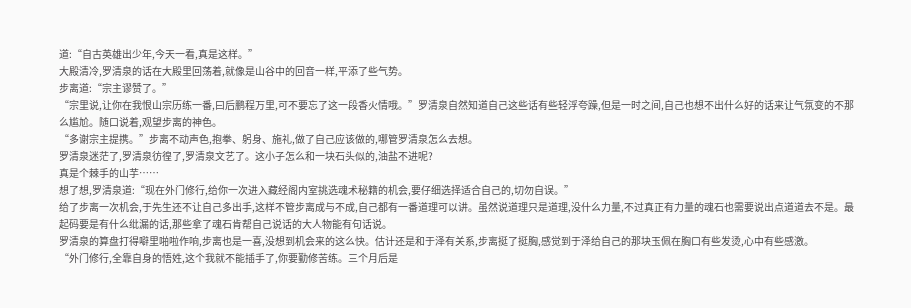道:“自古英雄出少年,今天一看,真是这样。”
大殿清冷,罗清泉的话在大殿里回荡着,就像是山谷中的回音一样,平添了些气势。
步离道:“宗主谬赞了。”
“宗里说,让你在我恨山宗历练一番,曰后鹏程万里,可不要忘了这一段香火情哦。”罗清泉自然知道自己这些话有些轻浮夸躁,但是一时之间,自己也想不出什么好的话来让气氛变的不那么尴尬。随口说着,观望步离的神色。
“多谢宗主提携。”步离不动声色,抱拳、躬身、施礼,做了自己应该做的,哪管罗清泉怎么去想。
罗清泉迷茫了,罗清泉彷徨了,罗清泉文艺了。这小子怎么和一块石头似的,油盐不进呢?
真是个棘手的山芋……
想了想,罗清泉道:“现在外门修行,给你一次进入藏经阁内室挑选魂术秘籍的机会,要仔细选择适合自己的,切勿自误。”
给了步离一次机会,于先生还不让自己多出手,这样不管步离成与不成,自己都有一番道理可以讲。虽然说道理只是道理,没什么力量,不过真正有力量的魂石也需要说出点道道去不是。最起码要是有什么纰漏的话,那些拿了魂石肯帮自己说话的大人物能有句话说。
罗清泉的算盘打得噼里啪啦作响,步离也是一喜,没想到机会来的这么快。估计还是和于泽有关系,步离挺了挺胸,感觉到于泽给自己的那块玉佩在胸口有些发烫,心中有些感激。
“外门修行,全靠自身的悟姓,这个我就不能插手了,你要勤修苦练。三个月后是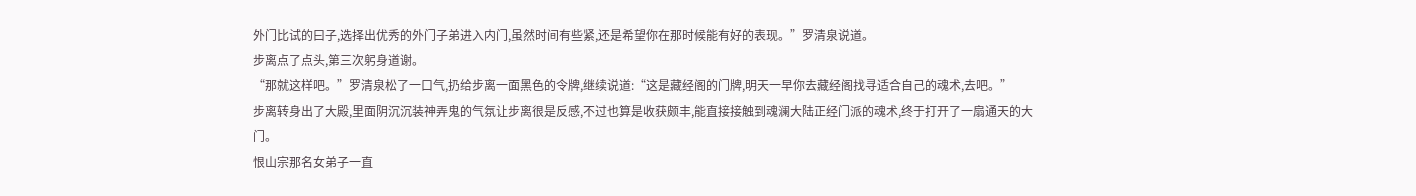外门比试的曰子,选择出优秀的外门子弟进入内门,虽然时间有些紧,还是希望你在那时候能有好的表现。”罗清泉说道。
步离点了点头,第三次躬身道谢。
“那就这样吧。”罗清泉松了一口气,扔给步离一面黑色的令牌,继续说道:“这是藏经阁的门牌,明天一早你去藏经阁找寻适合自己的魂术,去吧。”
步离转身出了大殿,里面阴沉沉装神弄鬼的气氛让步离很是反感,不过也算是收获颇丰,能直接接触到魂澜大陆正经门派的魂术,终于打开了一扇通天的大门。
恨山宗那名女弟子一直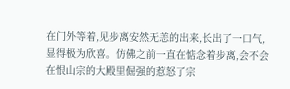在门外等着,见步离安然无恙的出来,长出了一口气,显得极为欣喜。仿佛之前一直在惦念着步离,会不会在恨山宗的大殿里倔强的惹怒了宗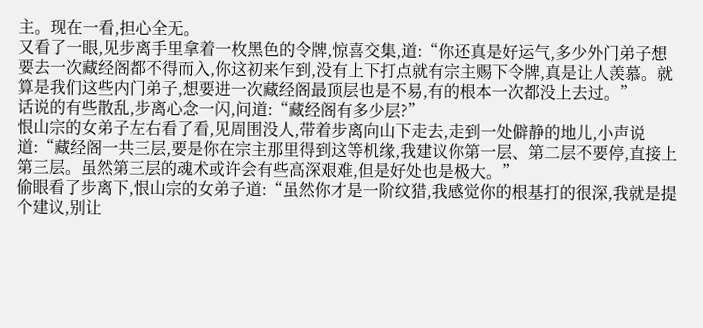主。现在一看,担心全无。
又看了一眼,见步离手里拿着一枚黑色的令牌,惊喜交集,道:“你还真是好运气,多少外门弟子想要去一次藏经阁都不得而入,你这初来乍到,没有上下打点就有宗主赐下令牌,真是让人羡慕。就算是我们这些内门弟子,想要进一次藏经阁最顶层也是不易,有的根本一次都没上去过。”
话说的有些散乱,步离心念一闪,问道:“藏经阁有多少层?”
恨山宗的女弟子左右看了看,见周围没人,带着步离向山下走去,走到一处僻静的地儿,小声说道:“藏经阁一共三层,要是你在宗主那里得到这等机缘,我建议你第一层、第二层不要停,直接上第三层。虽然第三层的魂术或许会有些高深艰难,但是好处也是极大。”
偷眼看了步离下,恨山宗的女弟子道:“虽然你才是一阶纹猎,我感觉你的根基打的很深,我就是提个建议,别让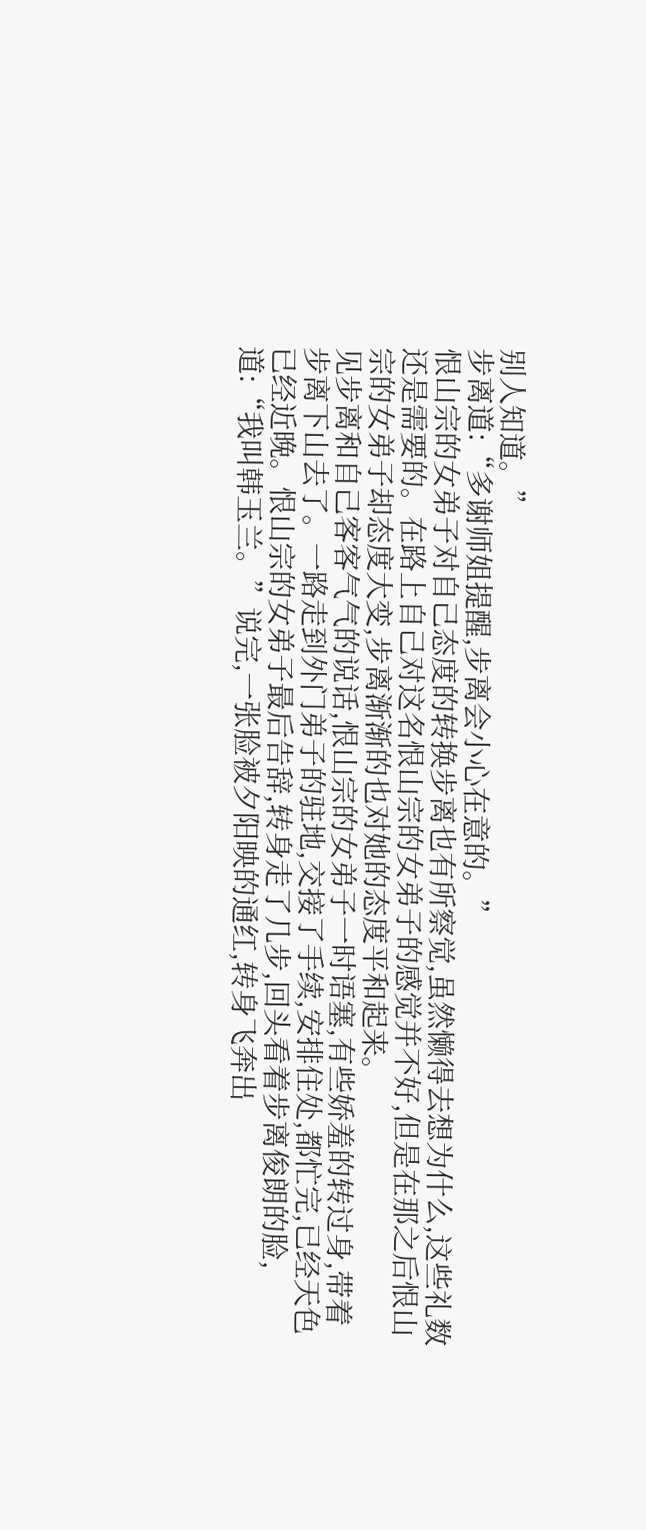别人知道。”
步离道:“多谢师姐提醒,步离会小心在意的。”
恨山宗的女弟子对自己态度的转换步离也有所察觉,虽然懒得去想为什么,这些礼数还是需要的。在路上自己对这名恨山宗的女弟子的感觉并不好,但是在那之后恨山宗的女弟子却态度大变,步离渐渐的也对她的态度平和起来。
见步离和自己客客气气的说话,恨山宗的女弟子一时语塞,有些娇羞的转过身,带着步离下山去了。一路走到外门弟子的驻地,交接了手续,安排住处,都忙完,已经天色已经近晚。恨山宗的女弟子最后告辞,转身走了几步,回头看着步离俊朗的脸,道:“我叫韩玉兰。”说完,一张脸被夕阳映的通红,转身飞奔出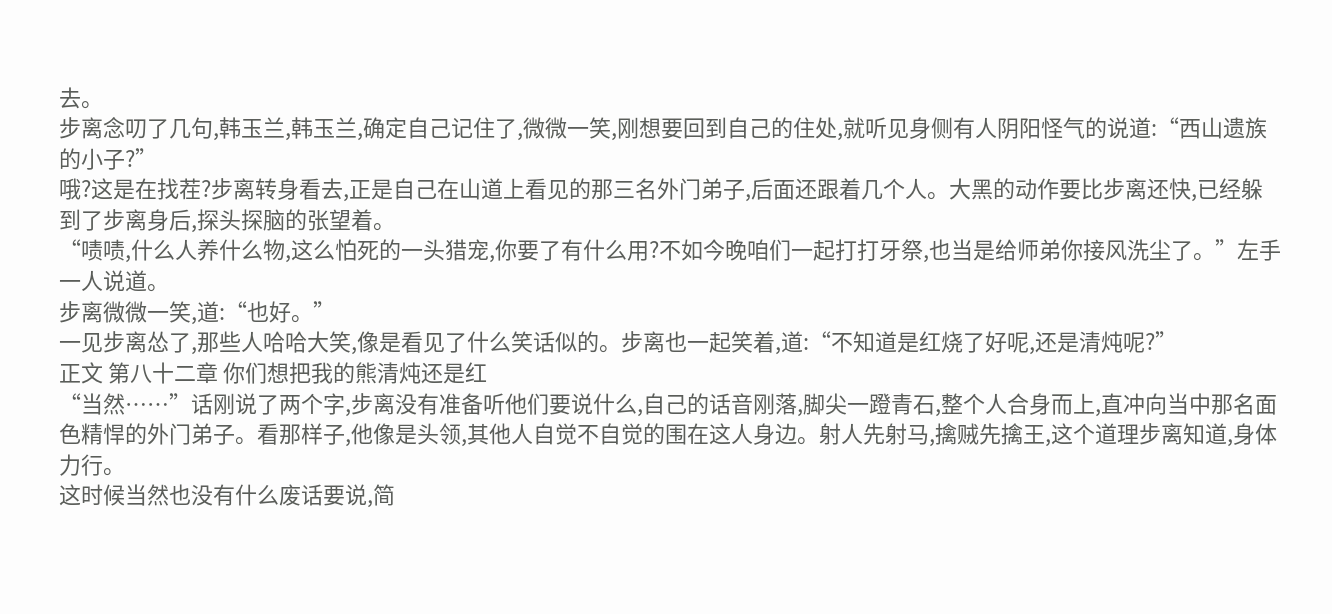去。
步离念叨了几句,韩玉兰,韩玉兰,确定自己记住了,微微一笑,刚想要回到自己的住处,就听见身侧有人阴阳怪气的说道:“西山遗族的小子?”
哦?这是在找茬?步离转身看去,正是自己在山道上看见的那三名外门弟子,后面还跟着几个人。大黑的动作要比步离还快,已经躲到了步离身后,探头探脑的张望着。
“啧啧,什么人养什么物,这么怕死的一头猎宠,你要了有什么用?不如今晚咱们一起打打牙祭,也当是给师弟你接风洗尘了。”左手一人说道。
步离微微一笑,道:“也好。”
一见步离怂了,那些人哈哈大笑,像是看见了什么笑话似的。步离也一起笑着,道:“不知道是红烧了好呢,还是清炖呢?”
正文 第八十二章 你们想把我的熊清炖还是红
“当然……”话刚说了两个字,步离没有准备听他们要说什么,自己的话音刚落,脚尖一蹬青石,整个人合身而上,直冲向当中那名面色精悍的外门弟子。看那样子,他像是头领,其他人自觉不自觉的围在这人身边。射人先射马,擒贼先擒王,这个道理步离知道,身体力行。
这时候当然也没有什么废话要说,简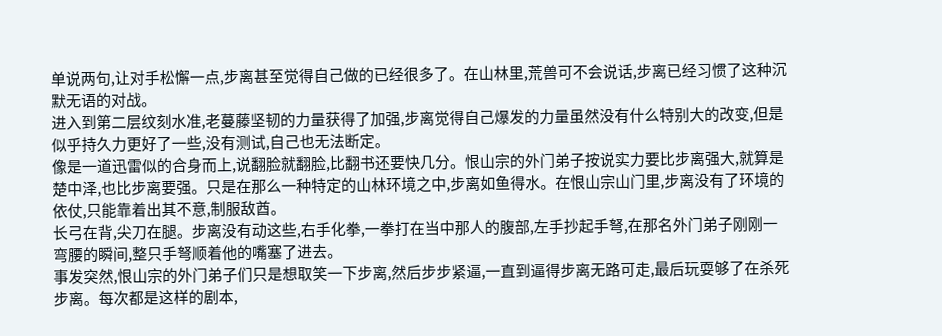单说两句,让对手松懈一点,步离甚至觉得自己做的已经很多了。在山林里,荒兽可不会说话,步离已经习惯了这种沉默无语的对战。
进入到第二层纹刻水准,老蔓藤坚韧的力量获得了加强,步离觉得自己爆发的力量虽然没有什么特别大的改变,但是似乎持久力更好了一些,没有测试,自己也无法断定。
像是一道迅雷似的合身而上,说翻脸就翻脸,比翻书还要快几分。恨山宗的外门弟子按说实力要比步离强大,就算是楚中泽,也比步离要强。只是在那么一种特定的山林环境之中,步离如鱼得水。在恨山宗山门里,步离没有了环境的依仗,只能靠着出其不意,制服敌酋。
长弓在背,尖刀在腿。步离没有动这些,右手化拳,一拳打在当中那人的腹部,左手抄起手弩,在那名外门弟子刚刚一弯腰的瞬间,整只手弩顺着他的嘴塞了进去。
事发突然,恨山宗的外门弟子们只是想取笑一下步离,然后步步紧逼,一直到逼得步离无路可走,最后玩耍够了在杀死步离。每次都是这样的剧本,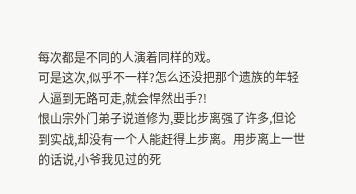每次都是不同的人演着同样的戏。
可是这次,似乎不一样?怎么还没把那个遗族的年轻人逼到无路可走,就会悍然出手?!
恨山宗外门弟子说道修为,要比步离强了许多,但论到实战,却没有一个人能赶得上步离。用步离上一世的话说,小爷我见过的死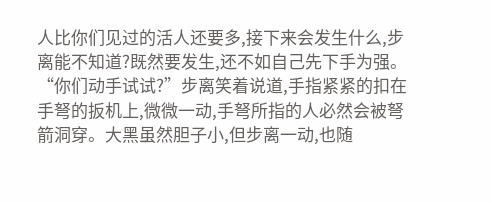人比你们见过的活人还要多,接下来会发生什么,步离能不知道?既然要发生,还不如自己先下手为强。
“你们动手试试?”步离笑着说道,手指紧紧的扣在手弩的扳机上,微微一动,手弩所指的人必然会被弩箭洞穿。大黑虽然胆子小,但步离一动,也随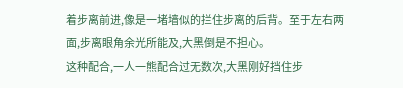着步离前进,像是一堵墙似的拦住步离的后背。至于左右两面,步离眼角余光所能及,大黑倒是不担心。
这种配合,一人一熊配合过无数次,大黑刚好挡住步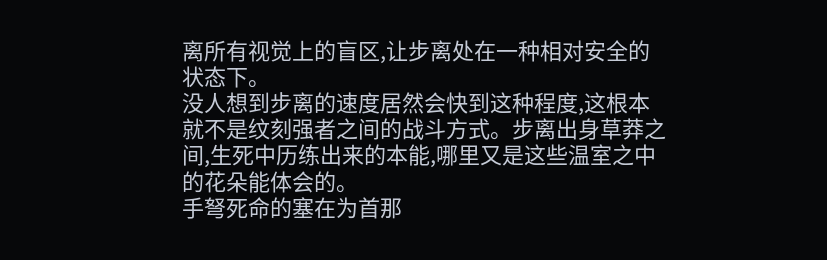离所有视觉上的盲区,让步离处在一种相对安全的状态下。
没人想到步离的速度居然会快到这种程度,这根本就不是纹刻强者之间的战斗方式。步离出身草莽之间,生死中历练出来的本能,哪里又是这些温室之中的花朵能体会的。
手弩死命的塞在为首那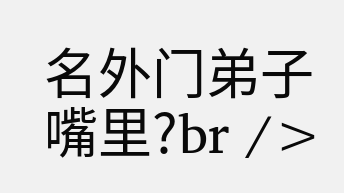名外门弟子嘴里?br />